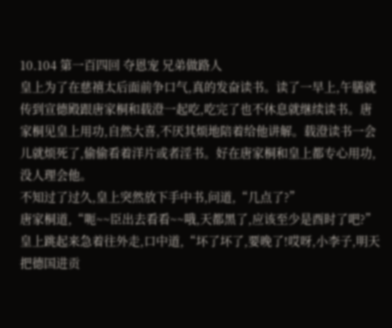10.104 第一百四回 夺恩宠 兄弟做路人
皇上为了在慈禧太后面前争口气,真的发奋读书。读了一早上,午膳就传到宣德殿跟唐家桐和载澄一起吃,吃完了也不休息就继续读书。唐家桐见皇上用功,自然大喜,不厌其烦地陪着给他讲解。载澄读书一会儿就烦死了,偷偷看着洋片或者淫书。好在唐家桐和皇上都专心用功,没人理会他。
不知过了过久,皇上突然放下手中书,问道,“几点了?”
唐家桐道,“呃~~臣出去看看~~哦,天都黑了,应该至少是酉时了吧?”
皇上跳起来急着往外走,口中道,“坏了坏了,要晚了!哎呀,小李子,明天把德国进贡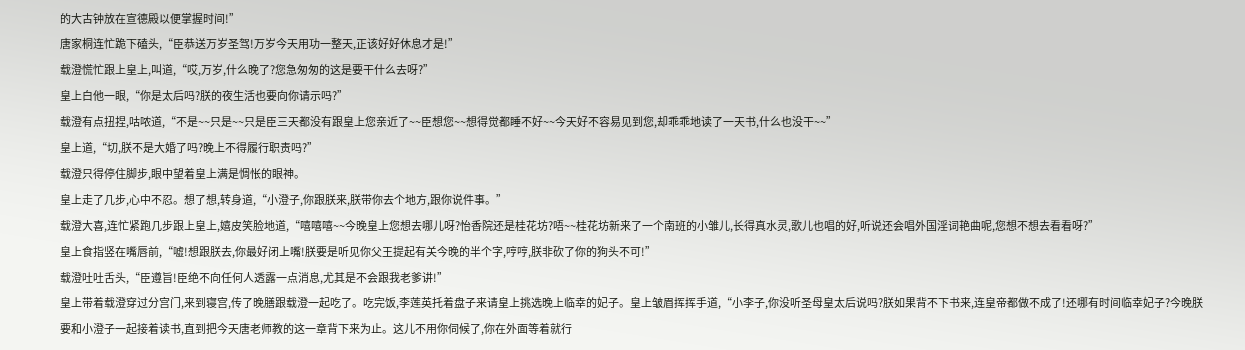的大古钟放在宣德殿以便掌握时间!”
唐家桐连忙跪下磕头,“臣恭送万岁圣驾!万岁今天用功一整天,正该好好休息才是!”
载澄慌忙跟上皇上,叫道,“哎,万岁,什么晚了?您急匆匆的这是要干什么去呀?”
皇上白他一眼,“你是太后吗?朕的夜生活也要向你请示吗?”
载澄有点扭捏,咕哝道,“不是~~只是~~只是臣三天都没有跟皇上您亲近了~~臣想您~~想得觉都睡不好~~今天好不容易见到您,却乖乖地读了一天书,什么也没干~~”
皇上道,“切,朕不是大婚了吗?晚上不得履行职责吗?”
载澄只得停住脚步,眼中望着皇上满是惆怅的眼神。
皇上走了几步,心中不忍。想了想,转身道,“小澄子,你跟朕来,朕带你去个地方,跟你说件事。”
载澄大喜,连忙紧跑几步跟上皇上,嬉皮笑脸地道,“嘻嘻嘻~~今晚皇上您想去哪儿呀?怡香院还是桂花坊?唔~~桂花坊新来了一个南班的小雏儿,长得真水灵,歌儿也唱的好,听说还会唱外国淫词艳曲呢,您想不想去看看呀?”
皇上食指竖在嘴唇前,“嘘!想跟朕去,你最好闭上嘴!朕要是听见你父王提起有关今晚的半个字,哼哼,朕非砍了你的狗头不可!”
载澄吐吐舌头,“臣遵旨!臣绝不向任何人透露一点消息,尤其是不会跟我老爹讲!”
皇上带着载澄穿过分宫门,来到寝宫,传了晚膳跟载澄一起吃了。吃完饭,李莲英托着盘子来请皇上挑选晚上临幸的妃子。皇上皱眉挥挥手道,“小李子,你没听圣母皇太后说吗?朕如果背不下书来,连皇帝都做不成了!还哪有时间临幸妃子?今晚朕要和小澄子一起接着读书,直到把今天唐老师教的这一章背下来为止。这儿不用你伺候了,你在外面等着就行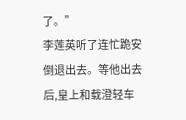了。”
李莲英听了连忙跪安倒退出去。等他出去后,皇上和载澄轻车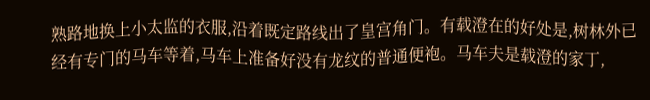熟路地换上小太监的衣服,沿着既定路线出了皇宫角门。有载澄在的好处是,树林外已经有专门的马车等着,马车上准备好没有龙纹的普通便袍。马车夫是载澄的家丁,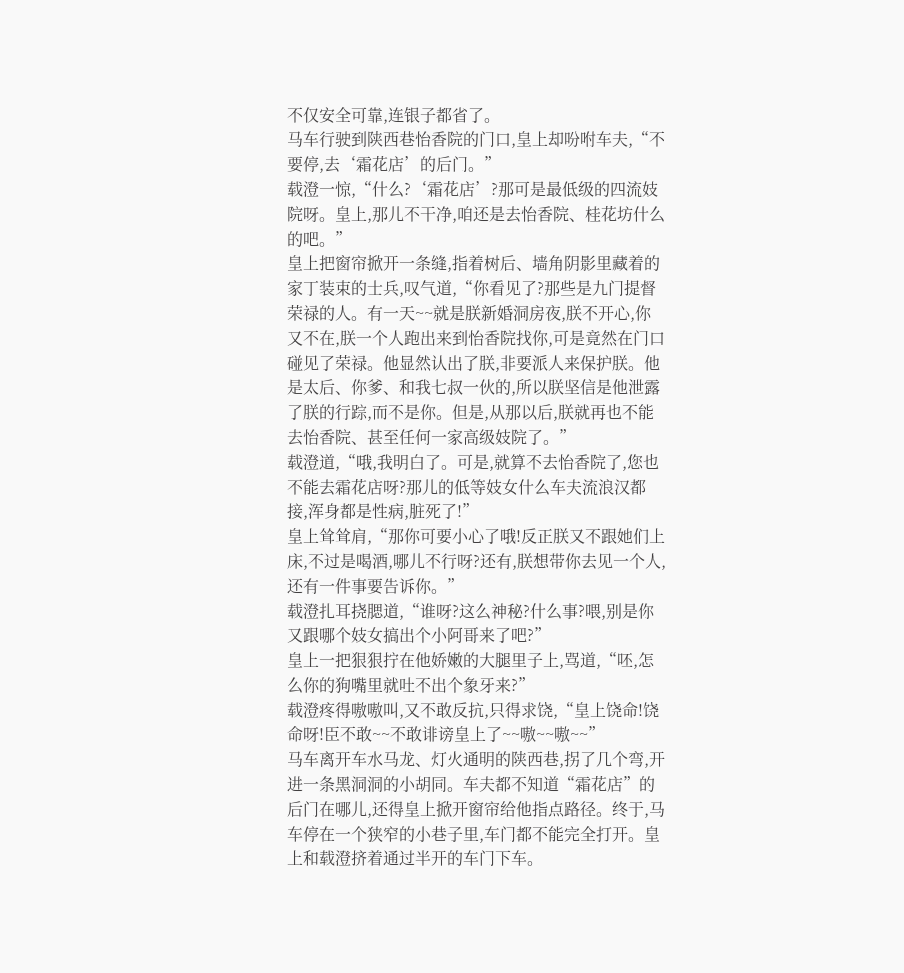不仅安全可靠,连银子都省了。
马车行驶到陕西巷怡香院的门口,皇上却吩咐车夫,“不要停,去‘霜花店’的后门。”
载澄一惊,“什么?‘霜花店’?那可是最低级的四流妓院呀。皇上,那儿不干净,咱还是去怡香院、桂花坊什么的吧。”
皇上把窗帘掀开一条缝,指着树后、墙角阴影里藏着的家丁装束的士兵,叹气道,“你看见了?那些是九门提督荣禄的人。有一天~~就是朕新婚洞房夜,朕不开心,你又不在,朕一个人跑出来到怡香院找你,可是竟然在门口碰见了荣禄。他显然认出了朕,非要派人来保护朕。他是太后、你爹、和我七叔一伙的,所以朕坚信是他泄露了朕的行踪,而不是你。但是,从那以后,朕就再也不能去怡香院、甚至任何一家高级妓院了。”
载澄道,“哦,我明白了。可是,就算不去怡香院了,您也不能去霜花店呀?那儿的低等妓女什么车夫流浪汉都接,浑身都是性病,脏死了!”
皇上耸耸肩,“那你可要小心了哦!反正朕又不跟她们上床,不过是喝酒,哪儿不行呀?还有,朕想带你去见一个人,还有一件事要告诉你。”
载澄扎耳挠腮道,“谁呀?这么神秘?什么事?喂,别是你又跟哪个妓女搞出个小阿哥来了吧?”
皇上一把狠狠拧在他娇嫩的大腿里子上,骂道,“呸,怎么你的狗嘴里就吐不出个象牙来?”
载澄疼得嗷嗷叫,又不敢反抗,只得求饶,“皇上饶命!饶命呀!臣不敢~~不敢诽谤皇上了~~嗷~~嗷~~”
马车离开车水马龙、灯火通明的陕西巷,拐了几个弯,开进一条黑洞洞的小胡同。车夫都不知道“霜花店”的后门在哪儿,还得皇上掀开窗帘给他指点路径。终于,马车停在一个狭窄的小巷子里,车门都不能完全打开。皇上和载澄挤着通过半开的车门下车。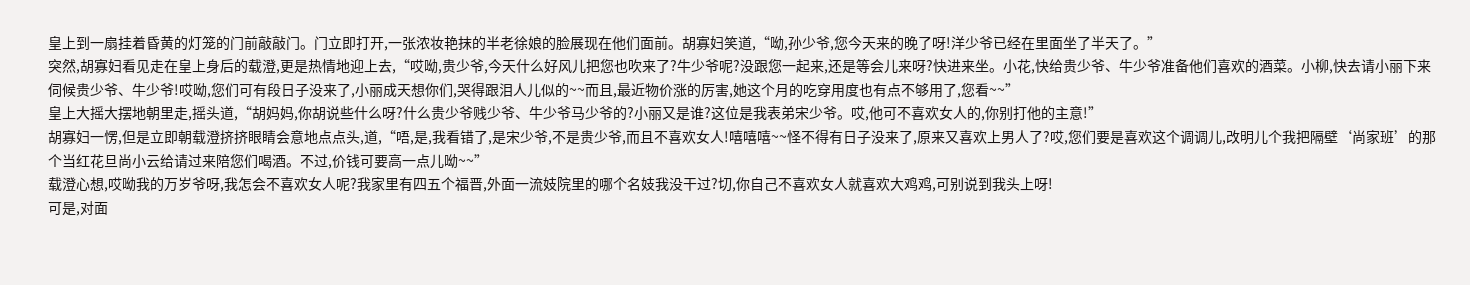皇上到一扇挂着昏黄的灯笼的门前敲敲门。门立即打开,一张浓妆艳抹的半老徐娘的脸展现在他们面前。胡寡妇笑道,“呦,孙少爷,您今天来的晚了呀!洋少爷已经在里面坐了半天了。”
突然,胡寡妇看见走在皇上身后的载澄,更是热情地迎上去,“哎呦,贵少爷,今天什么好风儿把您也吹来了?牛少爷呢?没跟您一起来,还是等会儿来呀?快进来坐。小花,快给贵少爷、牛少爷准备他们喜欢的酒菜。小柳,快去请小丽下来伺候贵少爷、牛少爷!哎呦,您们可有段日子没来了,小丽成天想你们,哭得跟泪人儿似的~~而且,最近物价涨的厉害,她这个月的吃穿用度也有点不够用了,您看~~”
皇上大摇大摆地朝里走,摇头道,“胡妈妈,你胡说些什么呀?什么贵少爷贱少爷、牛少爷马少爷的?小丽又是谁?这位是我表弟宋少爷。哎,他可不喜欢女人的,你别打他的主意!”
胡寡妇一愣,但是立即朝载澄挤挤眼睛会意地点点头,道,“唔,是,我看错了,是宋少爷,不是贵少爷,而且不喜欢女人!嘻嘻嘻~~怪不得有日子没来了,原来又喜欢上男人了?哎,您们要是喜欢这个调调儿,改明儿个我把隔壁‘尚家班’的那个当红花旦尚小云给请过来陪您们喝酒。不过,价钱可要高一点儿呦~~”
载澄心想,哎呦我的万岁爷呀,我怎会不喜欢女人呢?我家里有四五个福晋,外面一流妓院里的哪个名妓我没干过?切,你自己不喜欢女人就喜欢大鸡鸡,可别说到我头上呀!
可是,对面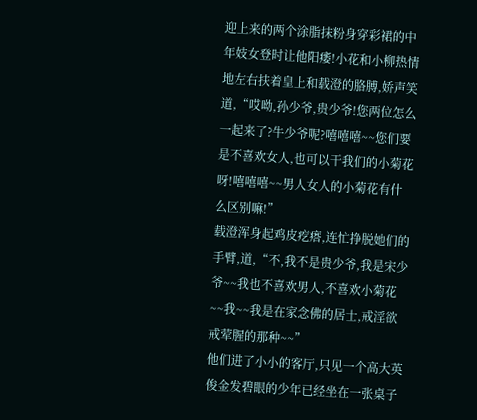迎上来的两个涂脂抹粉身穿彩裙的中年妓女登时让他阳痿!小花和小柳热情地左右扶着皇上和载澄的胳膊,娇声笑道,“哎呦,孙少爷,贵少爷!您两位怎么一起来了?牛少爷呢?嘻嘻嘻~~您们要是不喜欢女人,也可以干我们的小菊花呀!嘻嘻嘻~~男人女人的小菊花有什么区别嘛!”
载澄浑身起鸡皮疙瘩,连忙挣脱她们的手臂,道,“不,我不是贵少爷,我是宋少爷~~我也不喜欢男人,不喜欢小菊花~~我~~我是在家念佛的居士,戒淫欲戒荤腥的那种~~”
他们进了小小的客厅,只见一个高大英俊金发碧眼的少年已经坐在一张桌子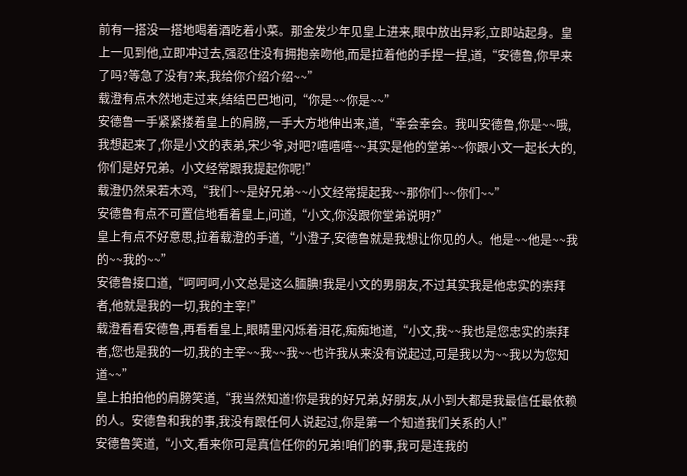前有一搭没一搭地喝着酒吃着小菜。那金发少年见皇上进来,眼中放出异彩,立即站起身。皇上一见到他,立即冲过去,强忍住没有拥抱亲吻他,而是拉着他的手捏一捏,道,“安德鲁,你早来了吗?等急了没有?来,我给你介绍介绍~~”
载澄有点木然地走过来,结结巴巴地问,“你是~~你是~~”
安德鲁一手紧紧搂着皇上的肩膀,一手大方地伸出来,道,“幸会幸会。我叫安德鲁,你是~~哦,我想起来了,你是小文的表弟,宋少爷,对吧?嘻嘻嘻~~其实是他的堂弟~~你跟小文一起长大的,你们是好兄弟。小文经常跟我提起你呢!”
载澄仍然呆若木鸡,“我们~~是好兄弟~~小文经常提起我~~那你们~~你们~~”
安德鲁有点不可置信地看着皇上,问道,“小文,你没跟你堂弟说明?”
皇上有点不好意思,拉着载澄的手道,“小澄子,安德鲁就是我想让你见的人。他是~~他是~~我的~~我的~~”
安德鲁接口道,“呵呵呵,小文总是这么腼腆!我是小文的男朋友,不过其实我是他忠实的崇拜者,他就是我的一切,我的主宰!”
载澄看看安德鲁,再看看皇上,眼睛里闪烁着泪花,痴痴地道,“小文,我~~我也是您忠实的崇拜者,您也是我的一切,我的主宰~~我~~我~~也许我从来没有说起过,可是我以为~~我以为您知道~~”
皇上拍拍他的肩膀笑道,“我当然知道!你是我的好兄弟,好朋友,从小到大都是我最信任最依赖的人。安德鲁和我的事,我没有跟任何人说起过,你是第一个知道我们关系的人!”
安德鲁笑道,“小文,看来你可是真信任你的兄弟!咱们的事,我可是连我的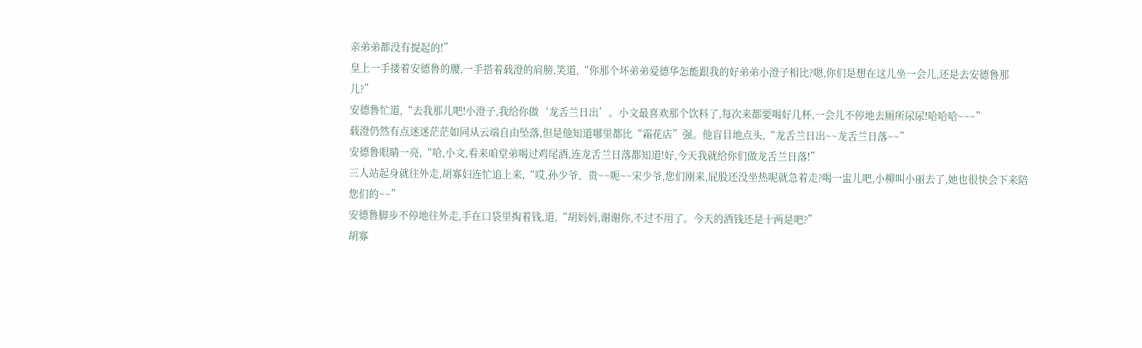亲弟弟都没有提起的!”
皇上一手搂着安德鲁的腰,一手搭着载澄的肩膀,笑道,“你那个坏弟弟爱德华怎能跟我的好弟弟小澄子相比?嗯,你们是想在这儿坐一会儿,还是去安德鲁那儿?”
安德鲁忙道,“去我那儿吧!小澄子,我给你做‘龙舌兰日出’。小文最喜欢那个饮料了,每次来都要喝好几杯,一会儿不停地去厕所尿尿!哈哈哈~~~”
载澄仍然有点迷迷茫茫如同从云端自由坠落,但是他知道哪里都比“霜花店”强。他盲目地点头,“龙舌兰日出~~龙舌兰日落~~”
安德鲁眼睛一亮,“哈,小文,看来咱堂弟喝过鸡尾酒,连龙舌兰日落都知道!好,今天我就给你们做龙舌兰日落!”
三人站起身就往外走,胡寡妇连忙追上来,“哎,孙少爷、贵~~呃~~宋少爷,您们刚来,屁股还没坐热呢就急着走?喝一盅儿吧,小柳叫小丽去了,她也很快会下来陪您们的~~”
安德鲁脚步不停地往外走,手在口袋里掏着钱,道,“胡妈妈,谢谢你,不过不用了。今天的酒钱还是十两是吧?”
胡寡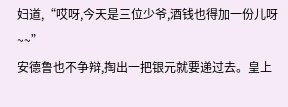妇道,“哎呀,今天是三位少爷,酒钱也得加一份儿呀~~”
安德鲁也不争辩,掏出一把银元就要递过去。皇上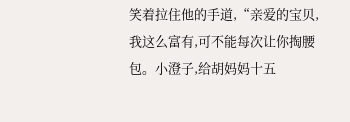笑着拉住他的手道,“亲爱的宝贝,我这么富有,可不能每次让你掏腰包。小澄子,给胡妈妈十五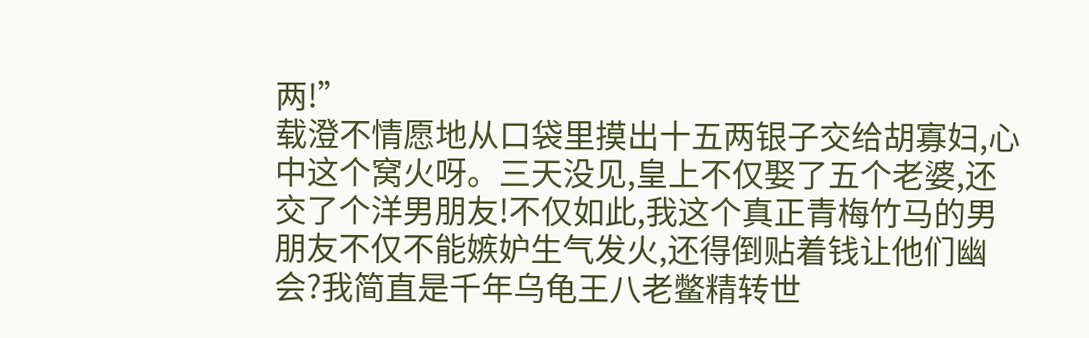两!”
载澄不情愿地从口袋里摸出十五两银子交给胡寡妇,心中这个窝火呀。三天没见,皇上不仅娶了五个老婆,还交了个洋男朋友!不仅如此,我这个真正青梅竹马的男朋友不仅不能嫉妒生气发火,还得倒贴着钱让他们幽会?我简直是千年乌龟王八老鳖精转世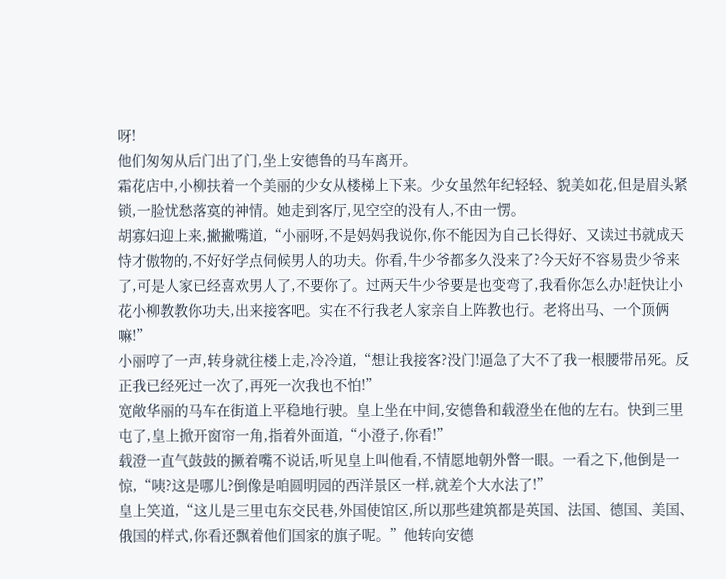呀!
他们匆匆从后门出了门,坐上安德鲁的马车离开。
霜花店中,小柳扶着一个美丽的少女从楼梯上下来。少女虽然年纪轻轻、貌美如花,但是眉头紧锁,一脸忧愁落寞的神情。她走到客厅,见空空的没有人,不由一愣。
胡寡妇迎上来,撇撇嘴道,“小丽呀,不是妈妈我说你,你不能因为自己长得好、又读过书就成天恃才傲物的,不好好学点伺候男人的功夫。你看,牛少爷都多久没来了?今天好不容易贵少爷来了,可是人家已经喜欢男人了,不要你了。过两天牛少爷要是也变弯了,我看你怎么办!赶快让小花小柳教教你功夫,出来接客吧。实在不行我老人家亲自上阵教也行。老将出马、一个顶俩嘛!”
小丽哼了一声,转身就往楼上走,冷冷道,“想让我接客?没门!逼急了大不了我一根腰带吊死。反正我已经死过一次了,再死一次我也不怕!”
宽敞华丽的马车在街道上平稳地行驶。皇上坐在中间,安德鲁和载澄坐在他的左右。快到三里屯了,皇上掀开窗帘一角,指着外面道,“小澄子,你看!”
载澄一直气鼓鼓的撅着嘴不说话,听见皇上叫他看,不情愿地朝外瞥一眼。一看之下,他倒是一惊,“咦?这是哪儿?倒像是咱圆明园的西洋景区一样,就差个大水法了!”
皇上笑道,“这儿是三里屯东交民巷,外国使馆区,所以那些建筑都是英国、法国、德国、美国、俄国的样式,你看还飘着他们国家的旗子呢。”他转向安德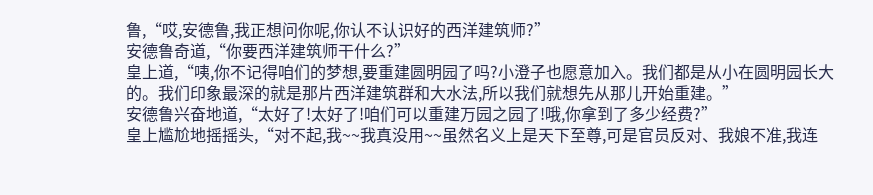鲁,“哎,安德鲁,我正想问你呢,你认不认识好的西洋建筑师?”
安德鲁奇道,“你要西洋建筑师干什么?”
皇上道,“咦,你不记得咱们的梦想,要重建圆明园了吗?小澄子也愿意加入。我们都是从小在圆明园长大的。我们印象最深的就是那片西洋建筑群和大水法,所以我们就想先从那儿开始重建。”
安德鲁兴奋地道,“太好了!太好了!咱们可以重建万园之园了!哦,你拿到了多少经费?”
皇上尴尬地摇摇头,“对不起,我~~我真没用~~虽然名义上是天下至尊,可是官员反对、我娘不准,我连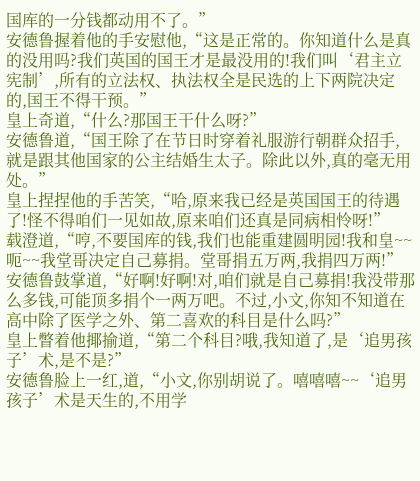国库的一分钱都动用不了。”
安德鲁握着他的手安慰他,“这是正常的。你知道什么是真的没用吗?我们英国的国王才是最没用的!我们叫‘君主立宪制’,所有的立法权、执法权全是民选的上下两院决定的,国王不得干预。”
皇上奇道,“什么?那国王干什么呀?”
安德鲁道,“国王除了在节日时穿着礼服游行朝群众招手,就是跟其他国家的公主结婚生太子。除此以外,真的毫无用处。”
皇上捏捏他的手苦笑,“哈,原来我已经是英国国王的待遇了!怪不得咱们一见如故,原来咱们还真是同病相怜呀!”
载澄道,“哼,不要国库的钱,我们也能重建圆明园!我和皇~~呃~~我堂哥决定自己募捐。堂哥捐五万两,我捐四万两!”
安德鲁鼓掌道,“好啊!好啊!对,咱们就是自己募捐!我没带那么多钱,可能顶多捐个一两万吧。不过,小文,你知不知道在高中除了医学之外、第二喜欢的科目是什么吗?”
皇上瞥着他揶揄道,“第二个科目?哦,我知道了,是‘追男孩子’术,是不是?”
安德鲁脸上一红,道,“小文,你别胡说了。嘻嘻嘻~~‘追男孩子’术是天生的,不用学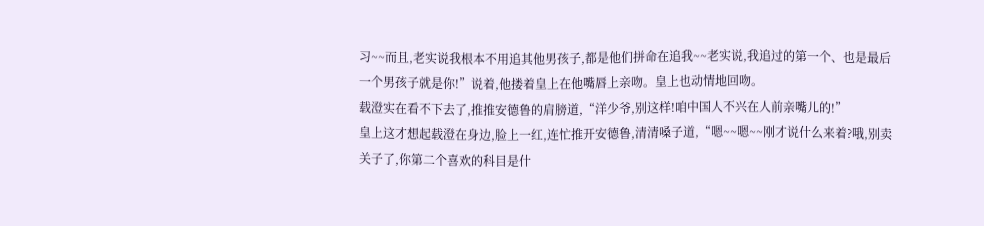习~~而且,老实说我根本不用追其他男孩子,都是他们拼命在追我~~老实说,我追过的第一个、也是最后一个男孩子就是你!”说着,他搂着皇上在他嘴唇上亲吻。皇上也动情地回吻。
载澄实在看不下去了,推推安德鲁的肩膀道,“洋少爷,别这样!咱中国人不兴在人前亲嘴儿的!”
皇上这才想起载澄在身边,脸上一红,连忙推开安德鲁,清清嗓子道,“嗯~~嗯~~刚才说什么来着?哦,别卖关子了,你第二个喜欢的科目是什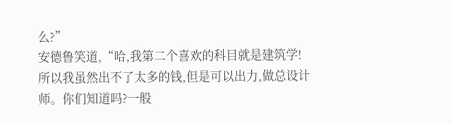么?”
安德鲁笑道,“哈,我第二个喜欢的科目就是建筑学!所以我虽然出不了太多的钱,但是可以出力,做总设计师。你们知道吗?一般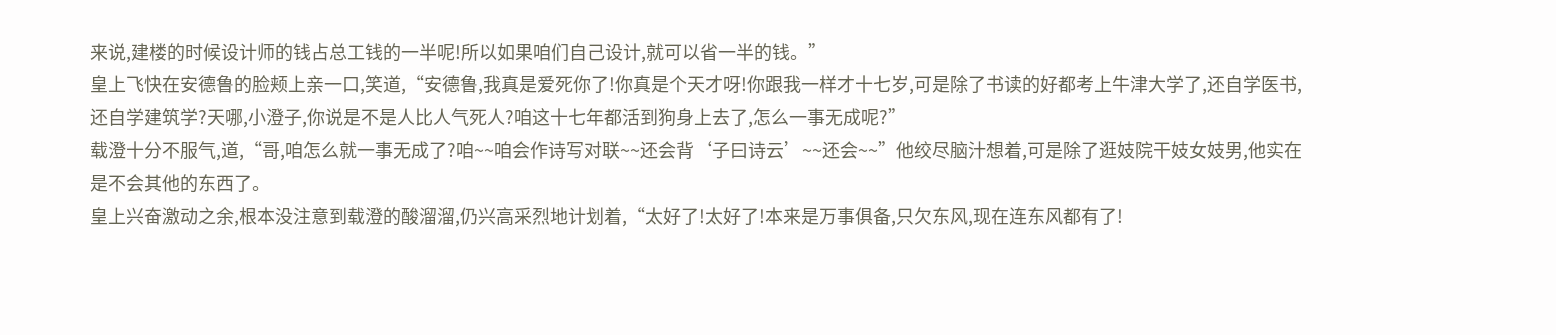来说,建楼的时候设计师的钱占总工钱的一半呢!所以如果咱们自己设计,就可以省一半的钱。”
皇上飞快在安德鲁的脸颊上亲一口,笑道,“安德鲁,我真是爱死你了!你真是个天才呀!你跟我一样才十七岁,可是除了书读的好都考上牛津大学了,还自学医书,还自学建筑学?天哪,小澄子,你说是不是人比人气死人?咱这十七年都活到狗身上去了,怎么一事无成呢?”
载澄十分不服气,道,“哥,咱怎么就一事无成了?咱~~咱会作诗写对联~~还会背‘子曰诗云’~~还会~~”他绞尽脑汁想着,可是除了逛妓院干妓女妓男,他实在是不会其他的东西了。
皇上兴奋激动之余,根本没注意到载澄的酸溜溜,仍兴高采烈地计划着,“太好了!太好了!本来是万事俱备,只欠东风,现在连东风都有了!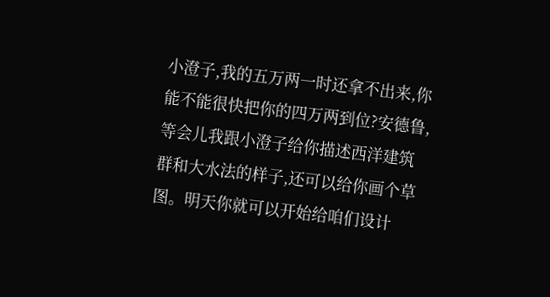小澄子,我的五万两一时还拿不出来,你能不能很快把你的四万两到位?安德鲁,等会儿我跟小澄子给你描述西洋建筑群和大水法的样子,还可以给你画个草图。明天你就可以开始给咱们设计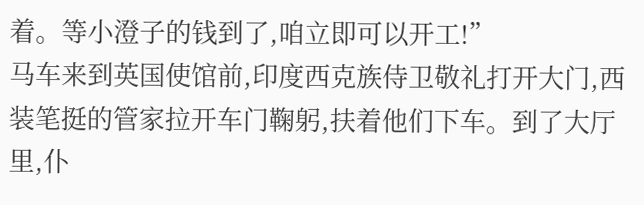着。等小澄子的钱到了,咱立即可以开工!”
马车来到英国使馆前,印度西克族侍卫敬礼打开大门,西装笔挺的管家拉开车门鞠躬,扶着他们下车。到了大厅里,仆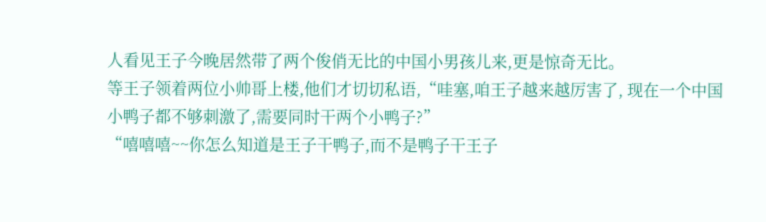人看见王子今晚居然带了两个俊俏无比的中国小男孩儿来,更是惊奇无比。
等王子领着两位小帅哥上楼,他们才切切私语,“哇塞,咱王子越来越厉害了, 现在一个中国小鸭子都不够刺激了,需要同时干两个小鸭子?”
“嘻嘻嘻~~你怎么知道是王子干鸭子,而不是鸭子干王子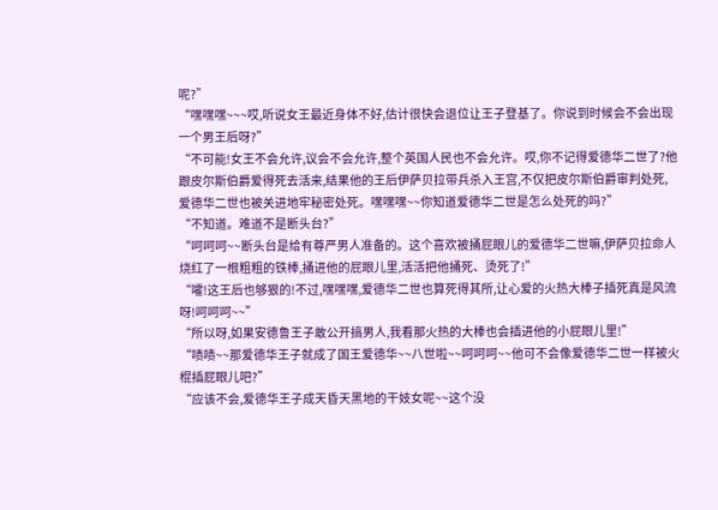呢?”
“嘿嘿嘿~~~哎,听说女王最近身体不好,估计很快会退位让王子登基了。你说到时候会不会出现一个男王后呀?”
“不可能!女王不会允许,议会不会允许,整个英国人民也不会允许。哎,你不记得爱德华二世了?他跟皮尔斯伯爵爱得死去活来,结果他的王后伊萨贝拉带兵杀入王宫,不仅把皮尔斯伯爵审判处死,爱德华二世也被关进地牢秘密处死。嘿嘿嘿~~你知道爱德华二世是怎么处死的吗?”
“不知道。难道不是断头台?”
“呵呵呵~~断头台是给有尊严男人准备的。这个喜欢被捅屁眼儿的爱德华二世嘛,伊萨贝拉命人烧红了一根粗粗的铁棒,捅进他的屁眼儿里,活活把他捅死、烫死了!”
“嚯!这王后也够狠的!不过,嘿嘿嘿,爱德华二世也算死得其所,让心爱的火热大棒子插死真是风流呀!呵呵呵~~”
“所以呀,如果安德鲁王子敢公开搞男人,我看那火热的大棒也会插进他的小屁眼儿里!”
“啧啧~~那爱德华王子就成了国王爱德华~~八世啦~~呵呵呵~~他可不会像爱德华二世一样被火棍插屁眼儿吧?”
“应该不会,爱德华王子成天昏天黑地的干妓女呢~~这个没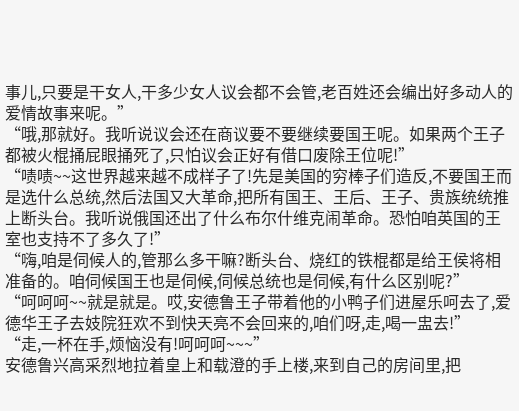事儿,只要是干女人,干多少女人议会都不会管,老百姓还会编出好多动人的爱情故事来呢。”
“哦,那就好。我听说议会还在商议要不要继续要国王呢。如果两个王子都被火棍捅屁眼捅死了,只怕议会正好有借口废除王位呢!”
“啧啧~~这世界越来越不成样子了!先是美国的穷棒子们造反,不要国王而是选什么总统,然后法国又大革命,把所有国王、王后、王子、贵族统统推上断头台。我听说俄国还出了什么布尔什维克闹革命。恐怕咱英国的王室也支持不了多久了!”
“嗨,咱是伺候人的,管那么多干嘛?断头台、烧红的铁棍都是给王侯将相准备的。咱伺候国王也是伺候,伺候总统也是伺候,有什么区别呢?”
“呵呵呵~~就是就是。哎,安德鲁王子带着他的小鸭子们进屋乐呵去了,爱德华王子去妓院狂欢不到快天亮不会回来的,咱们呀,走,喝一盅去!”
“走,一杯在手,烦恼没有!呵呵呵~~~”
安德鲁兴高采烈地拉着皇上和载澄的手上楼,来到自己的房间里,把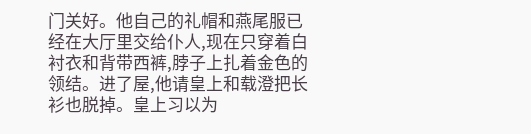门关好。他自己的礼帽和燕尾服已经在大厅里交给仆人,现在只穿着白衬衣和背带西裤,脖子上扎着金色的领结。进了屋,他请皇上和载澄把长衫也脱掉。皇上习以为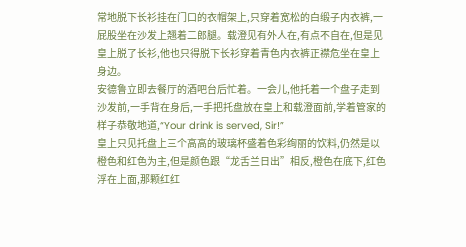常地脱下长衫挂在门口的衣帽架上,只穿着宽松的白缎子内衣裤,一屁股坐在沙发上翘着二郎腿。载澄见有外人在,有点不自在,但是见皇上脱了长衫,他也只得脱下长衫穿着青色内衣裤正襟危坐在皇上身边。
安德鲁立即去餐厅的酒吧台后忙着。一会儿,他托着一个盘子走到沙发前,一手背在身后,一手把托盘放在皇上和载澄面前,学着管家的样子恭敬地道,“Your drink is served, Sir!”
皇上只见托盘上三个高高的玻璃杯盛着色彩绚丽的饮料,仍然是以橙色和红色为主,但是颜色跟“龙舌兰日出”相反,橙色在底下,红色浮在上面,那颗红红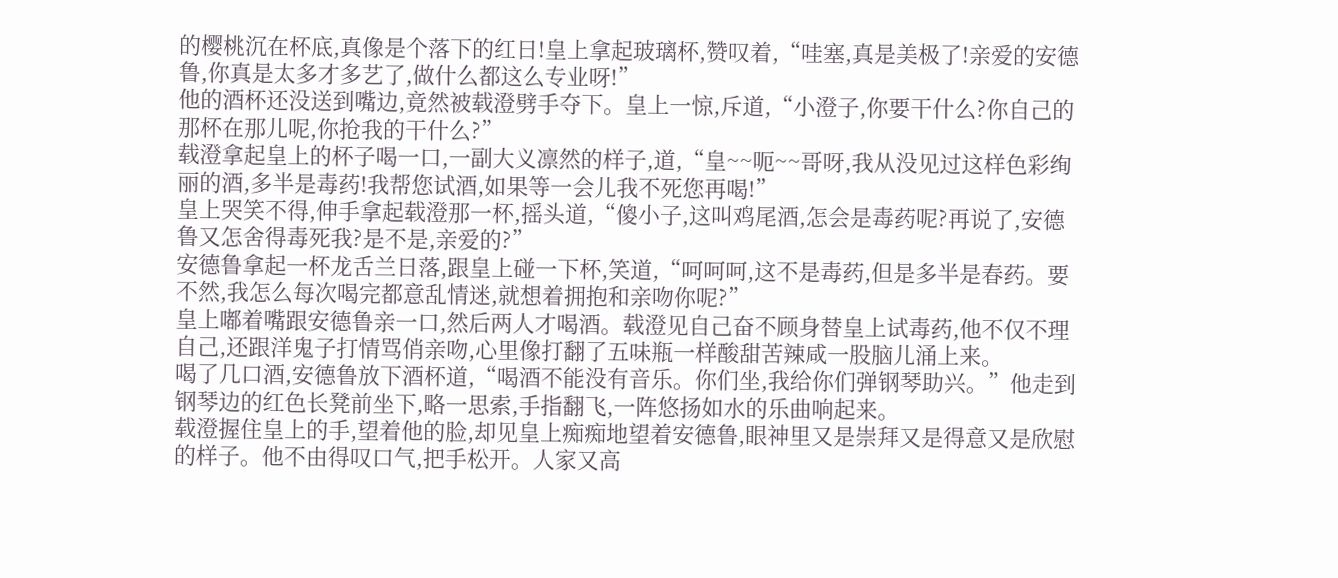的樱桃沉在杯底,真像是个落下的红日!皇上拿起玻璃杯,赞叹着,“哇塞,真是美极了!亲爱的安德鲁,你真是太多才多艺了,做什么都这么专业呀!”
他的酒杯还没送到嘴边,竟然被载澄劈手夺下。皇上一惊,斥道,“小澄子,你要干什么?你自己的那杯在那儿呢,你抢我的干什么?”
载澄拿起皇上的杯子喝一口,一副大义凛然的样子,道,“皇~~呃~~哥呀,我从没见过这样色彩绚丽的酒,多半是毒药!我帮您试酒,如果等一会儿我不死您再喝!”
皇上哭笑不得,伸手拿起载澄那一杯,摇头道,“傻小子,这叫鸡尾酒,怎会是毒药呢?再说了,安德鲁又怎舍得毒死我?是不是,亲爱的?”
安德鲁拿起一杯龙舌兰日落,跟皇上碰一下杯,笑道,“呵呵呵,这不是毒药,但是多半是春药。要不然,我怎么每次喝完都意乱情迷,就想着拥抱和亲吻你呢?”
皇上嘟着嘴跟安德鲁亲一口,然后两人才喝酒。载澄见自己奋不顾身替皇上试毒药,他不仅不理自己,还跟洋鬼子打情骂俏亲吻,心里像打翻了五味瓶一样酸甜苦辣咸一股脑儿涌上来。
喝了几口酒,安德鲁放下酒杯道,“喝酒不能没有音乐。你们坐,我给你们弹钢琴助兴。”他走到钢琴边的红色长凳前坐下,略一思索,手指翻飞,一阵悠扬如水的乐曲响起来。
载澄握住皇上的手,望着他的脸,却见皇上痴痴地望着安德鲁,眼神里又是崇拜又是得意又是欣慰的样子。他不由得叹口气,把手松开。人家又高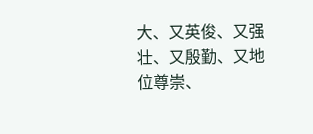大、又英俊、又强壮、又殷勤、又地位尊崇、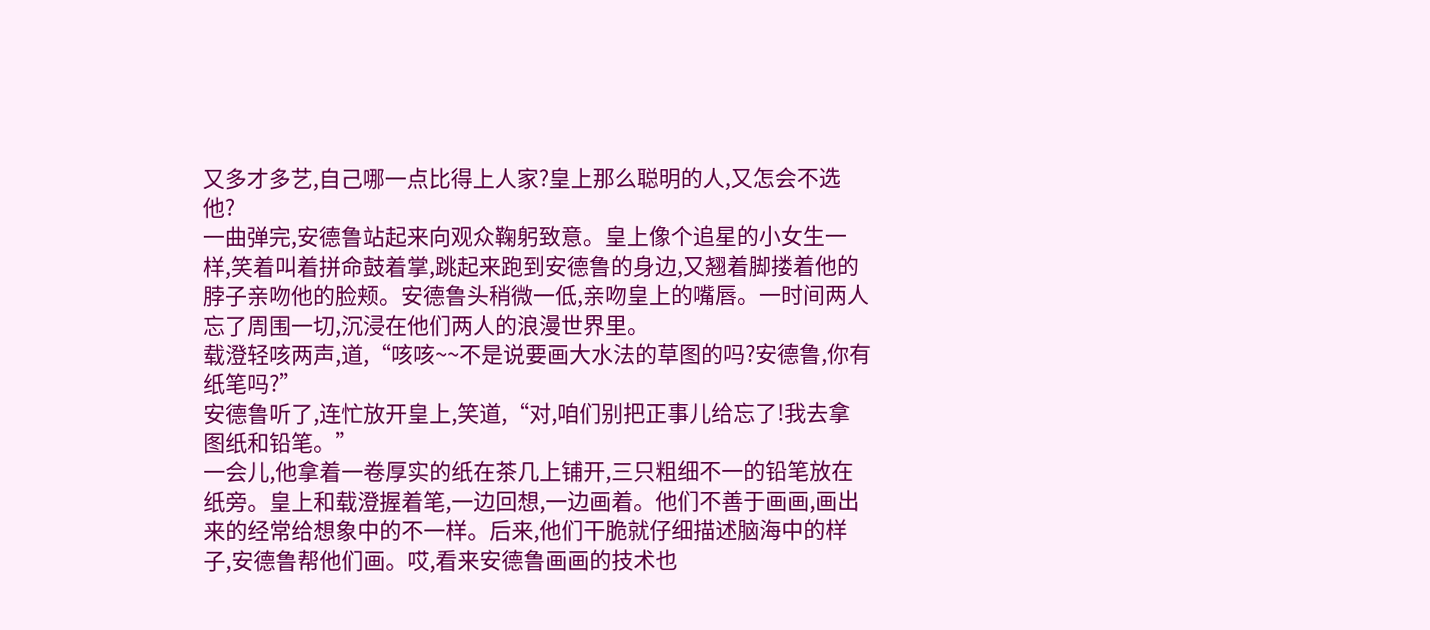又多才多艺,自己哪一点比得上人家?皇上那么聪明的人,又怎会不选他?
一曲弹完,安德鲁站起来向观众鞠躬致意。皇上像个追星的小女生一样,笑着叫着拼命鼓着掌,跳起来跑到安德鲁的身边,又翘着脚搂着他的脖子亲吻他的脸颊。安德鲁头稍微一低,亲吻皇上的嘴唇。一时间两人忘了周围一切,沉浸在他们两人的浪漫世界里。
载澄轻咳两声,道,“咳咳~~不是说要画大水法的草图的吗?安德鲁,你有纸笔吗?”
安德鲁听了,连忙放开皇上,笑道,“对,咱们别把正事儿给忘了!我去拿图纸和铅笔。”
一会儿,他拿着一卷厚实的纸在茶几上铺开,三只粗细不一的铅笔放在纸旁。皇上和载澄握着笔,一边回想,一边画着。他们不善于画画,画出来的经常给想象中的不一样。后来,他们干脆就仔细描述脑海中的样子,安德鲁帮他们画。哎,看来安德鲁画画的技术也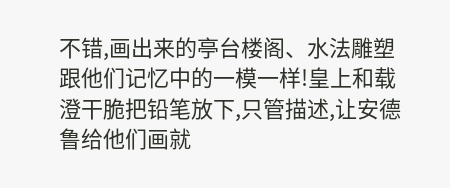不错,画出来的亭台楼阁、水法雕塑跟他们记忆中的一模一样!皇上和载澄干脆把铅笔放下,只管描述,让安德鲁给他们画就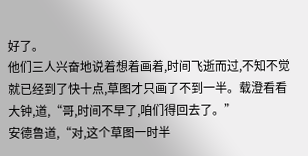好了。
他们三人兴奋地说着想着画着,时间飞逝而过,不知不觉就已经到了快十点,草图才只画了不到一半。载澄看看大钟,道,“哥,时间不早了,咱们得回去了。”
安德鲁道,“对,这个草图一时半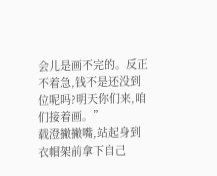会儿是画不完的。反正不着急,钱不是还没到位呢吗?明天你们来,咱们接着画。”
载澄撇撇嘴,站起身到衣帽架前拿下自己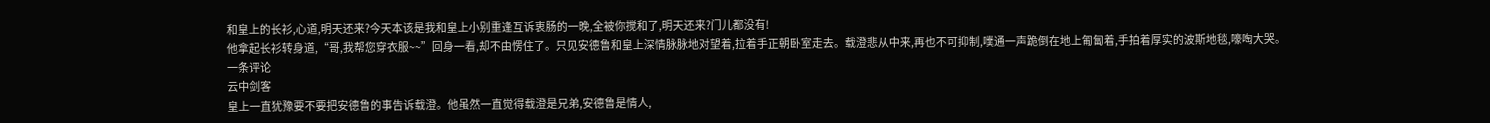和皇上的长衫,心道,明天还来?今天本该是我和皇上小别重逢互诉衷肠的一晚,全被你搅和了,明天还来?门儿都没有!
他拿起长衫转身道,“哥,我帮您穿衣服~~”回身一看,却不由愣住了。只见安德鲁和皇上深情脉脉地对望着,拉着手正朝卧室走去。载澄悲从中来,再也不可抑制,噗通一声跪倒在地上匍匐着,手拍着厚实的波斯地毯,嚎啕大哭。
一条评论
云中剑客
皇上一直犹豫要不要把安德鲁的事告诉载澄。他虽然一直觉得载澄是兄弟,安德鲁是情人,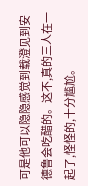可是他可以隐隐感觉到载澄见到安德鲁会吃醋的。这不,真的三人在一起了,怪怪的,十分尴尬。